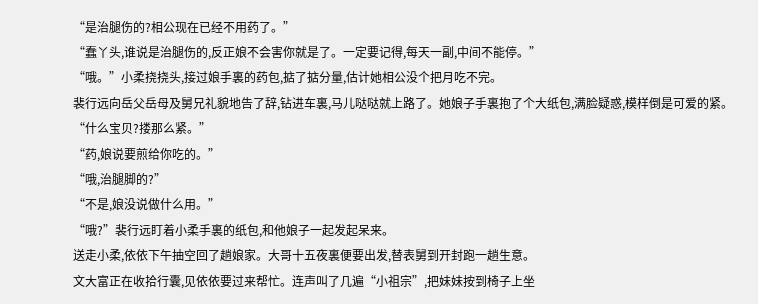“是治腿伤的?相公现在已经不用药了。”
“蠢丫头,谁说是治腿伤的,反正娘不会害你就是了。一定要记得,每天一副,中间不能停。”
“哦。”小柔挠挠头,接过娘手裏的药包,掂了掂分量,估计她相公没个把月吃不完。
裴行远向岳父岳母及舅兄礼貌地告了辞,钻进车裏,马儿哒哒就上路了。她娘子手裏抱了个大纸包,满脸疑惑,模样倒是可爱的紧。
“什么宝贝?搂那么紧。”
“药,娘说要煎给你吃的。”
“哦,治腿脚的?”
“不是,娘没说做什么用。”
“哦?”裴行远盯着小柔手裏的纸包,和他娘子一起发起呆来。
送走小柔,依依下午抽空回了趟娘家。大哥十五夜裏便要出发,替表舅到开封跑一趟生意。
文大富正在收拾行囊,见依依要过来帮忙。连声叫了几遍“小祖宗”,把妹妹按到椅子上坐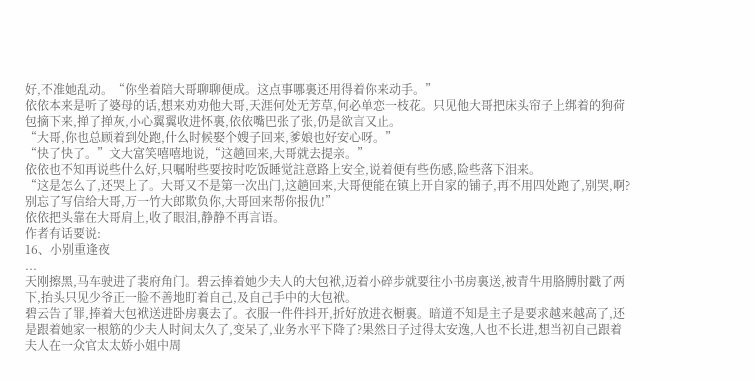好,不准她乱动。“你坐着陪大哥聊聊便成。这点事哪裏还用得着你来动手。”
依依本来是听了婆母的话,想来劝劝他大哥,天涯何处无芳草,何必单恋一枝花。只见他大哥把床头帘子上绑着的狗荷包摘下来,掸了掸灰,小心翼翼收进怀裏,依依嘴巴张了张,仍是欲言又止。
“大哥,你也总顾着到处跑,什么时候娶个嫂子回来,爹娘也好安心呀。”
“快了快了。”文大富笑嘻嘻地说,“这趟回来,大哥就去提亲。”
依依也不知再说些什么好,只嘱咐些要按时吃饭睡觉註意路上安全,说着便有些伤感,险些落下泪来。
“这是怎么了,还哭上了。大哥又不是第一次出门,这趟回来,大哥便能在镇上开自家的铺子,再不用四处跑了,别哭,啊?别忘了写信给大哥,万一竹大郎欺负你,大哥回来帮你报仇!”
依依把头靠在大哥肩上,收了眼泪,静静不再言语。
作者有话要说:
16、小别重逢夜
...
天刚擦黑,马车驶进了裴府角门。碧云捧着她少夫人的大包袱,迈着小碎步就要往小书房裏送,被青牛用胳膊肘戳了两下,抬头只见少爷正一脸不善地盯着自己,及自己手中的大包袱。
碧云告了罪,捧着大包袱送进卧房裏去了。衣服一件件抖开,折好放进衣橱裏。暗道不知是主子是要求越来越高了,还是跟着她家一根筋的少夫人时间太久了,变呆了,业务水平下降了?果然日子过得太安逸,人也不长进,想当初自己跟着夫人在一众官太太娇小姐中周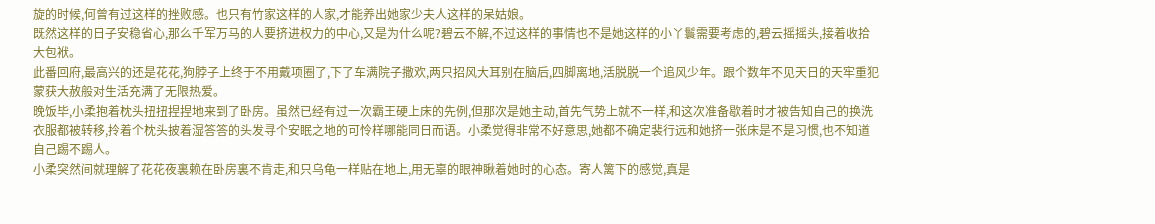旋的时候,何曾有过这样的挫败感。也只有竹家这样的人家,才能养出她家少夫人这样的呆姑娘。
既然这样的日子安稳省心,那么千军万马的人要挤进权力的中心,又是为什么呢?碧云不解,不过这样的事情也不是她这样的小丫鬟需要考虑的,碧云摇摇头,接着收拾大包袱。
此番回府,最高兴的还是花花,狗脖子上终于不用戴项圈了,下了车满院子撒欢,两只招风大耳别在脑后,四脚离地,活脱脱一个追风少年。跟个数年不见天日的天牢重犯蒙获大赦般对生活充满了无限热爱。
晚饭毕,小柔抱着枕头扭扭捏捏地来到了卧房。虽然已经有过一次霸王硬上床的先例,但那次是她主动,首先气势上就不一样,和这次准备歇着时才被告知自己的换洗衣服都被转移,拎着个枕头披着湿答答的头发寻个安眠之地的可怜样哪能同日而语。小柔觉得非常不好意思,她都不确定裴行远和她挤一张床是不是习惯,也不知道自己踢不踢人。
小柔突然间就理解了花花夜裏赖在卧房裏不肯走,和只乌龟一样贴在地上,用无辜的眼神瞅着她时的心态。寄人篱下的感觉,真是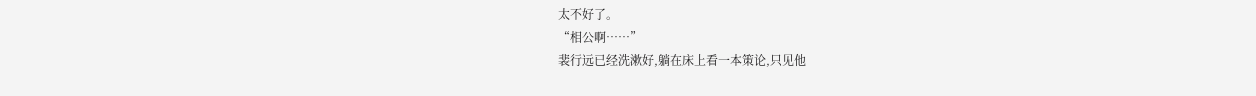太不好了。
“相公啊……”
裴行远已经洗漱好,躺在床上看一本策论,只见他